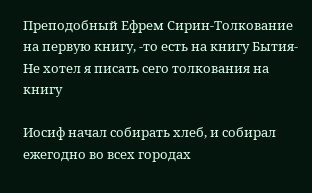Преподобный Ефрем Сирин-Толкование на первую книгу, -то есть на книгу Бытия-Не хотел я писать сего толкования на книгу

Иосиф начал собирать хлеб, и собирал ежегодно во всех городах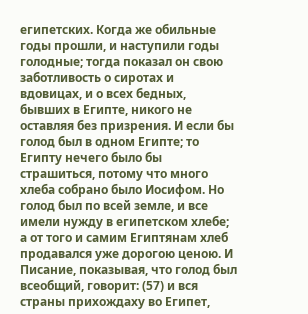египетских. Когда же обильные годы прошли, и наступили годы голодные; тогда показал он свою заботливость о сиротах и вдовицах, и о всех бедных, бывших в Египте, никого не оставляя без призрения. И если бы голод был в одном Египте; то Египту нечего было бы страшиться, потому что много хлеба собрано было Иосифом. Но голод был по всей земле, и все имели нужду в египетском хлебе; а от того и самим Египтянам хлеб продавался уже дорогою ценою. И Писание, показывая, что голод был всеобщий, говорит: (57) и вся страны прихождаху во Египет,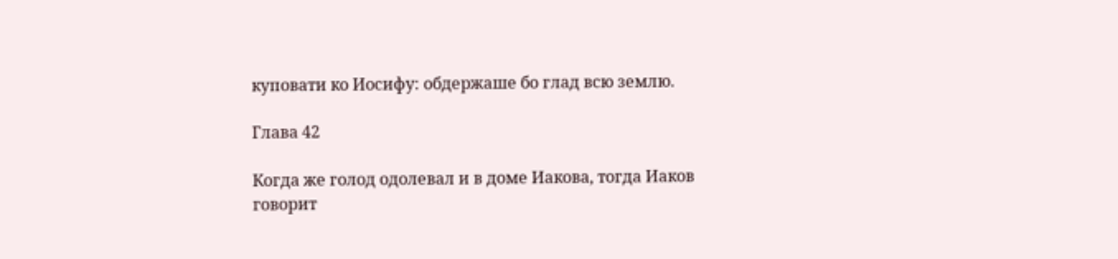куповати ко Иосифу: обдержаше бо глад всю землю.

Глава 42

Когда же голод одолевал и в доме Иакова, тогда Иаков говорит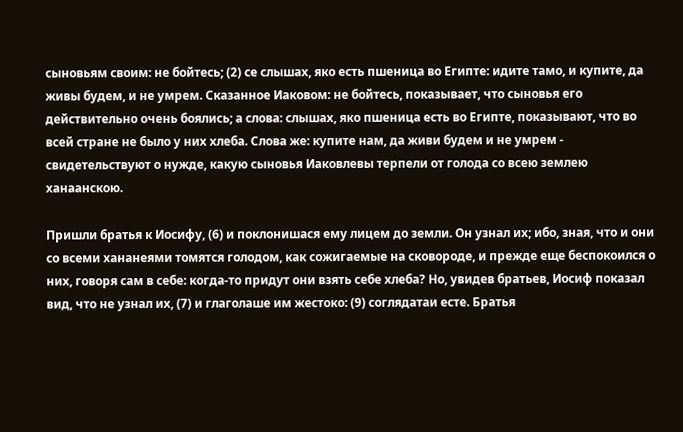сыновьям своим: не бойтесь; (2) се слышах, яко есть пшеница во Египте: идите тамо, и купите, да живы будем, и не умрем. Сказанное Иаковом: не бойтесь, показывает, что сыновья его действительно очень боялись; а слова: слышах, яко пшеница есть во Египте, показывают, что во всей стране не было у них хлеба. Слова же: купите нам, да живи будем и не умрем - свидетельствуют о нужде, какую сыновья Иаковлевы терпели от голода со всею землею ханаанскою.

Пришли братья к Иосифу, (6) и поклонишася ему лицем до земли. Он узнал их; ибо, зная, что и они со всеми хананеями томятся голодом, как сожигаемые на сковороде, и прежде еще беспокоился о них, говоря сам в себе: когда-то придут они взять себе хлеба? Но, увидев братьев, Иосиф показал вид, что не узнал их, (7) и глаголаше им жестоко: (9) соглядатаи есте. Братья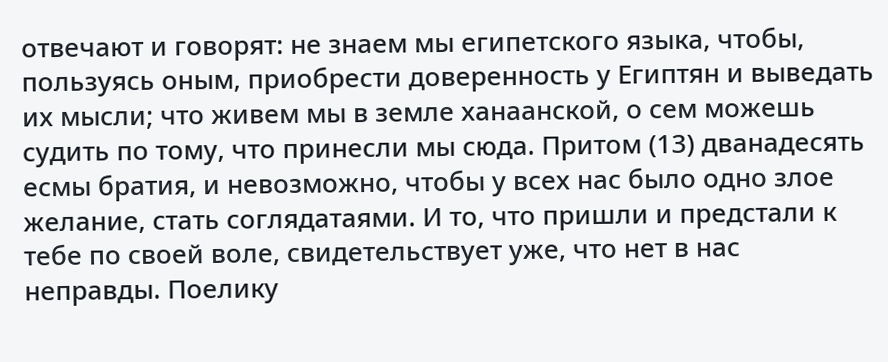отвечают и говорят: не знаем мы египетского языка, чтобы, пользуясь оным, приобрести доверенность у Египтян и выведать их мысли; что живем мы в земле ханаанской, о сем можешь судить по тому, что принесли мы сюда. Притом (13) дванадесять есмы братия, и невозможно, чтобы у всех нас было одно злое желание, стать соглядатаями. И то, что пришли и предстали к тебе по своей воле, свидетельствует уже, что нет в нас неправды. Поелику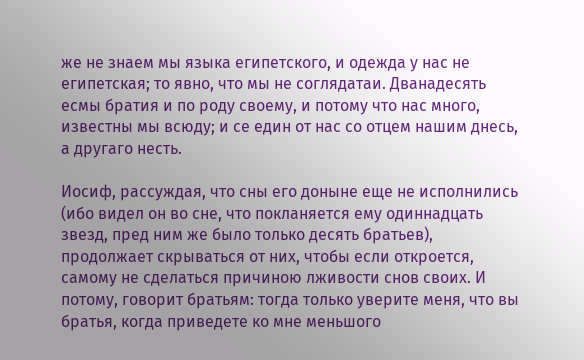же не знаем мы языка египетского, и одежда у нас не египетская; то явно, что мы не соглядатаи. Дванадесять есмы братия и по роду своему, и потому что нас много, известны мы всюду; и се един от нас со отцем нашим днесь, а другаго несть.

Иосиф, рассуждая, что сны его доныне еще не исполнились (ибо видел он во сне, что покланяется ему одиннадцать звезд, пред ним же было только десять братьев), продолжает скрываться от них, чтобы если откроется, самому не сделаться причиною лживости снов своих. И потому, говорит братьям: тогда только уверите меня, что вы братья, когда приведете ко мне меньшого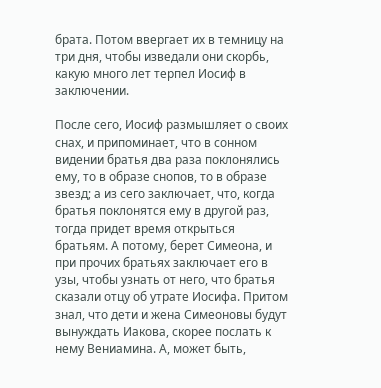брата. Потом ввергает их в темницу на три дня, чтобы изведали они скорбь, какую много лет терпел Иосиф в заключении.

После сего, Иосиф размышляет о своих снах, и припоминает, что в сонном видении братья два раза поклонялись ему, то в образе снопов, то в образе звезд; а из сего заключает, что, когда братья поклонятся ему в другой раз, тогда придет время открыться братьям. А потому, берет Симеона, и при прочих братьях заключает его в узы, чтобы узнать от него, что братья сказали отцу об утрате Иосифа. Притом знал, что дети и жена Симеоновы будут вынуждать Иакова, скорее послать к нему Вениамина. А, может быть,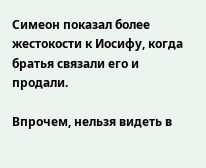Симеон показал более жестокости к Иосифу, когда братья связали его и продали.

Впрочем, нельзя видеть в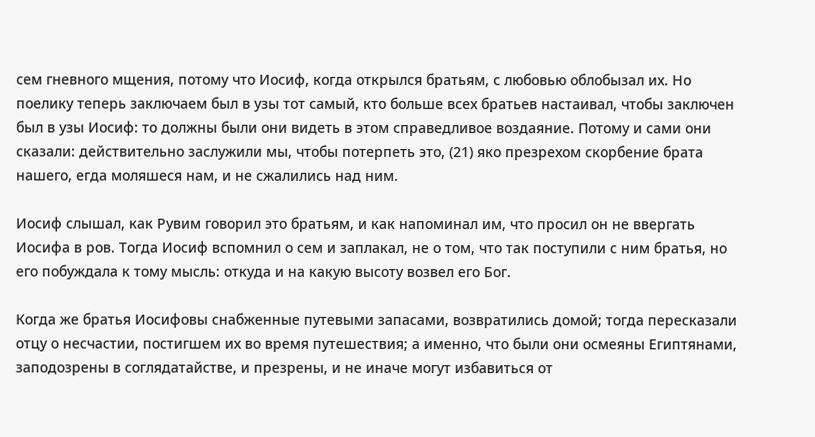сем гневного мщения, потому что Иосиф, когда открылся братьям, с любовью облобызал их. Но поелику теперь заключаем был в узы тот самый, кто больше всех братьев настаивал, чтобы заключен был в узы Иосиф: то должны были они видеть в этом справедливое воздаяние. Потому и сами они сказали: действительно заслужили мы, чтобы потерпеть это, (21) яко презрехом скорбение брата нашего, егда моляшеся нам, и не сжалились над ним.

Иосиф слышал, как Рувим говорил это братьям, и как напоминал им, что просил он не ввергать Иосифа в ров. Тогда Иосиф вспомнил о сем и заплакал, не о том, что так поступили с ним братья, но его побуждала к тому мысль: откуда и на какую высоту возвел его Бог.

Когда же братья Иосифовы снабженные путевыми запасами, возвратились домой; тогда пересказали отцу о несчастии, постигшем их во время путешествия; а именно, что были они осмеяны Египтянами, заподозрены в соглядатайстве, и презрены, и не иначе могут избавиться от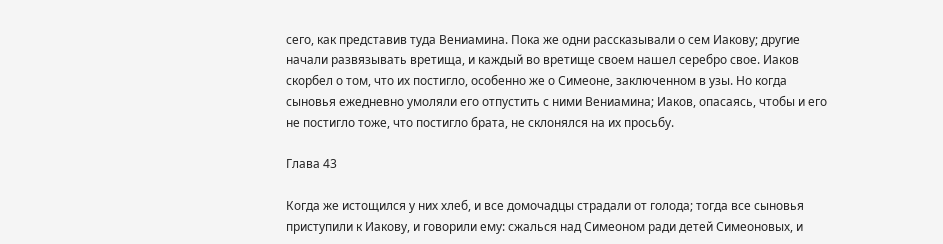сего, как представив туда Вениамина. Пока же одни рассказывали о сем Иакову; другие начали развязывать вретища, и каждый во вретище своем нашел серебро свое. Иаков скорбел о том, что их постигло, особенно же о Симеоне, заключенном в узы. Но когда сыновья ежедневно умоляли его отпустить с ними Вениамина; Иаков, опасаясь, чтобы и его не постигло тоже, что постигло брата, не склонялся на их просьбу.

Глава 43

Когда же истощился у них хлеб, и все домочадцы страдали от голода; тогда все сыновья приступили к Иакову, и говорили ему: сжалься над Симеоном ради детей Симеоновых, и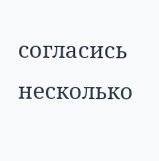согласись несколько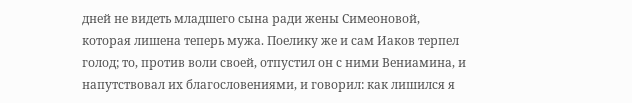дней не видеть младшего сына ради жены Симеоновой, которая лишена теперь мужа. Поелику же и сам Иаков терпел голод; то, против воли своей, отпустил он с ними Вениамина, и напутствовал их благословениями, и говорил: как лишился я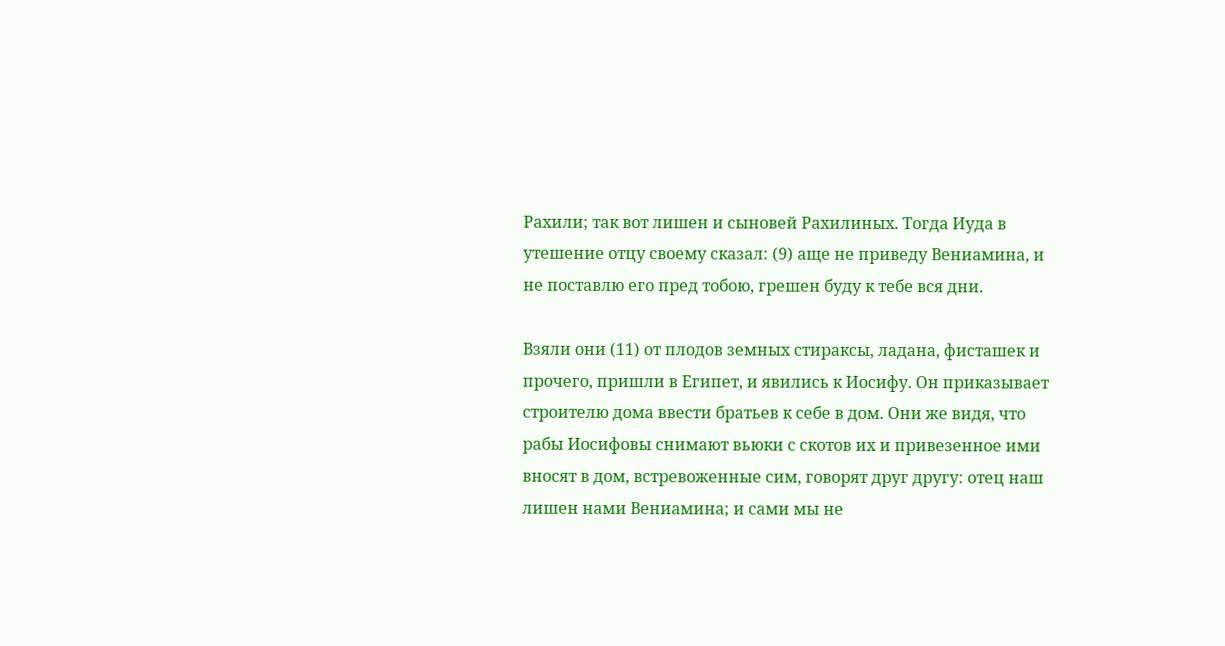Рахили; так вот лишен и сыновей Рахилиных. Тогда Иуда в утешение отцу своему сказал: (9) аще не приведу Вениамина, и не поставлю его пред тобою, грешен буду к тебе вся дни.

Взяли они (11) от плодов земных стираксы, ладана, фисташек и прочего, пришли в Египет, и явились к Иосифу. Он приказывает строителю дома ввести братьев к себе в дом. Они же видя, что рабы Иосифовы снимают вьюки с скотов их и привезенное ими вносят в дом, встревоженные сим, говорят друг другу: отец наш лишен нами Вениамина; и сами мы не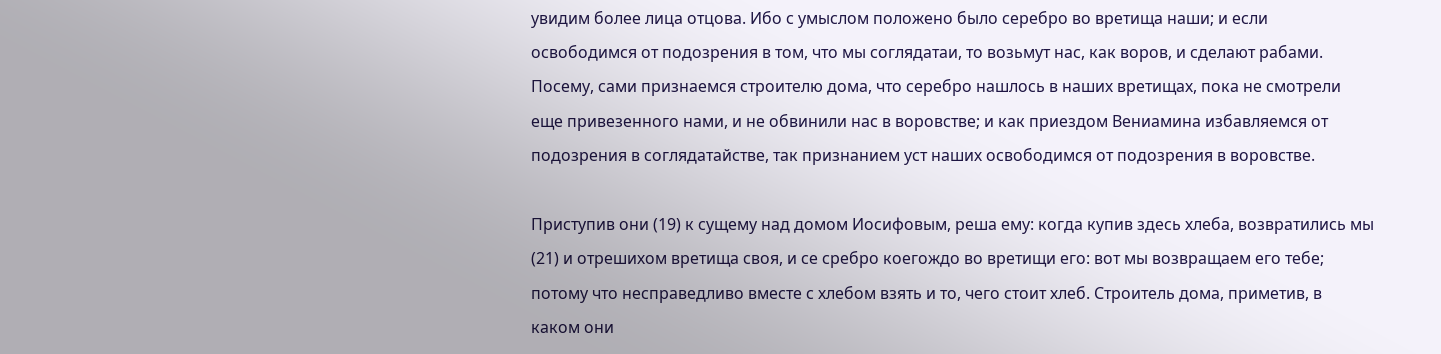увидим более лица отцова. Ибо с умыслом положено было серебро во вретища наши; и если освободимся от подозрения в том, что мы соглядатаи, то возьмут нас, как воров, и сделают рабами. Посему, сами признаемся строителю дома, что серебро нашлось в наших вретищах, пока не смотрели еще привезенного нами, и не обвинили нас в воровстве; и как приездом Вениамина избавляемся от подозрения в соглядатайстве, так признанием уст наших освободимся от подозрения в воровстве.

Приступив они (19) к сущему над домом Иосифовым, реша ему: когда купив здесь хлеба, возвратились мы (21) и отрешихом вретища своя, и се сребро коегождо во вретищи его: вот мы возвращаем его тебе; потому что несправедливо вместе с хлебом взять и то, чего стоит хлеб. Строитель дома, приметив, в каком они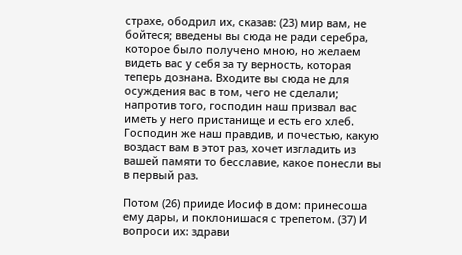страхе, ободрил их, сказав: (23) мир вам, не бойтеся; введены вы сюда не ради серебра, которое было получено мною, но желаем видеть вас у себя за ту верность, которая теперь дознана. Входите вы сюда не для осуждения вас в том, чего не сделали; напротив того, господин наш призвал вас иметь у него пристанище и есть его хлеб. Господин же наш правдив, и почестью, какую воздаст вам в этот раз, хочет изгладить из вашей памяти то бесславие, какое понесли вы в первый раз.

Потом (26) прииде Иосиф в дом: принесоша ему дары, и поклонишася с трепетом. (37) И вопроси их: здрави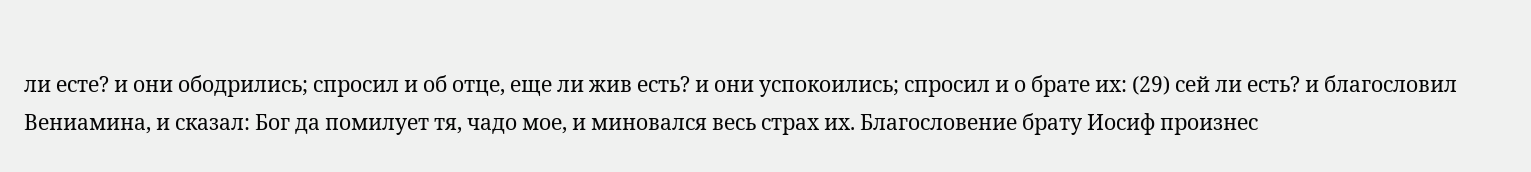ли есте? и они ободрились; спросил и об отце, еще ли жив есть? и они успокоились; спросил и о брате их: (29) сей ли есть? и благословил Вениамина, и сказал: Бог да помилует тя, чадо мое, и миновался весь страх их. Благословение брату Иосиф произнес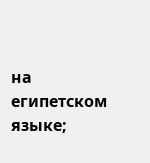на египетском языке;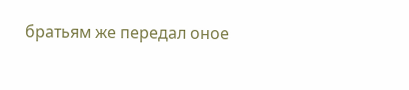братьям же передал оное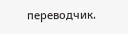переводчик.